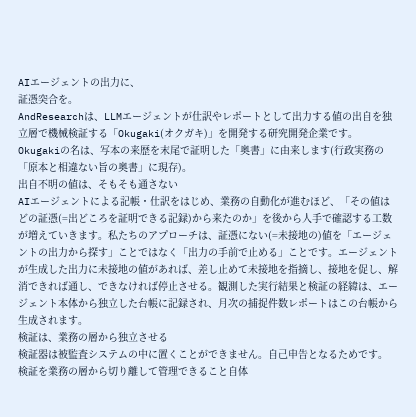AIエージェントの出力に、
証憑突合を。
AndResearchは、LLMエージェントが仕訳やレポートとして出力する値の出自を独立層で機械検証する「Okugaki(オクガキ)」を開発する研究開発企業です。
Okugakiの名は、写本の来歴を末尾で証明した「奥書」に由来します(行政実務の「原本と相違ない旨の奥書」に現存)。
出自不明の値は、そもそも通さない
AIエージェントによる記帳・仕訳をはじめ、業務の自動化が進むほど、「その値はどの証憑(=出どころを証明できる記録)から来たのか」を後から人手で確認する工数が増えていきます。私たちのアプローチは、証憑にない(=未接地の)値を「エージェントの出力から探す」ことではなく「出力の手前で止める」ことです。エージェントが生成した出力に未接地の値があれば、差し止めて未接地を指摘し、接地を促し、解消できれば通し、できなければ停止させる。観測した実行結果と検証の経緯は、エージェント本体から独立した台帳に記録され、月次の捕捉件数レポートはこの台帳から生成されます。
検証は、業務の層から独立させる
検証器は被監査システムの中に置くことができません。自己申告となるためです。 検証を業務の層から切り離して管理できること自体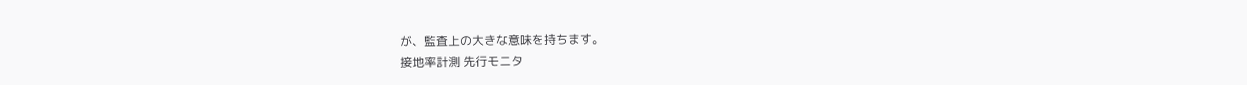が、監査上の大きな意味を持ちます。
接地率計測 先行モニタ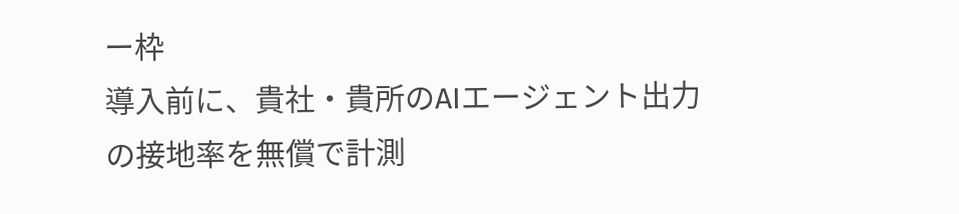ー枠
導入前に、貴社・貴所のAIエージェント出力の接地率を無償で計測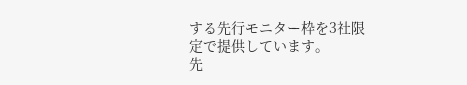する先行モニター枠を3社限定で提供しています。
先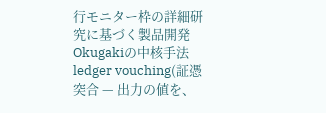行モニター枠の詳細研究に基づく製品開発
Okugakiの中核手法 ledger vouching(証憑突合 — 出力の値を、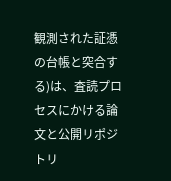観測された証憑の台帳と突合する)は、査読プロセスにかける論文と公開リポジトリ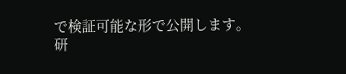で検証可能な形で公開します。研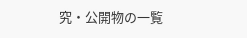究・公開物の一覧